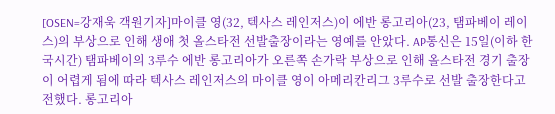[OSEN=강재욱 객원기자]마이클 영(32, 텍사스 레인저스)이 에반 롱고리아(23, 탬파베이 레이스)의 부상으로 인해 생애 첫 올스타전 선발출장이라는 영예를 안았다. AP통신은 15일(이하 한국시간) 탬파베이의 3루수 에반 롱고리아가 오른쪽 손가락 부상으로 인해 올스타전 경기 출장이 어렵게 됨에 따라 텍사스 레인저스의 마이클 영이 아메리칸리그 3루수로 선발 출장한다고 전했다. 롱고리아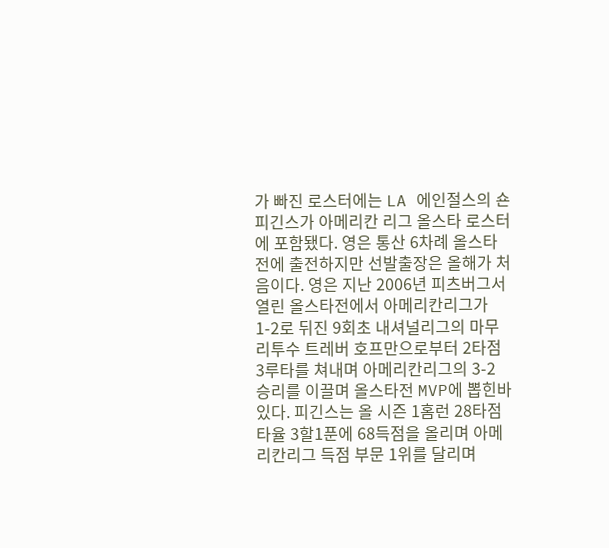가 빠진 로스터에는 LA 에인절스의 숀 피긴스가 아메리칸 리그 올스타 로스터에 포함됐다. 영은 통산 6차례 올스타전에 출전하지만 선발출장은 올해가 처음이다. 영은 지난 2006년 피츠버그서 열린 올스타전에서 아메리칸리그가 1-2로 뒤진 9회초 내셔널리그의 마무리투수 트레버 호프만으로부터 2타점 3루타를 쳐내며 아메리칸리그의 3-2 승리를 이끌며 올스타전 MVP에 뽑힌바 있다. 피긴스는 올 시즌 1홈런 28타점 타율 3할1푼에 68득점을 올리며 아메리칸리그 득점 부문 1위를 달리며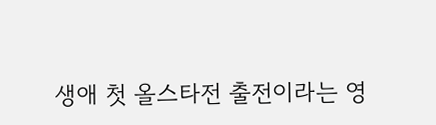생애 첫 올스타전 출전이라는 영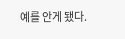예를 안게 됐다.